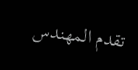تقدم المهندس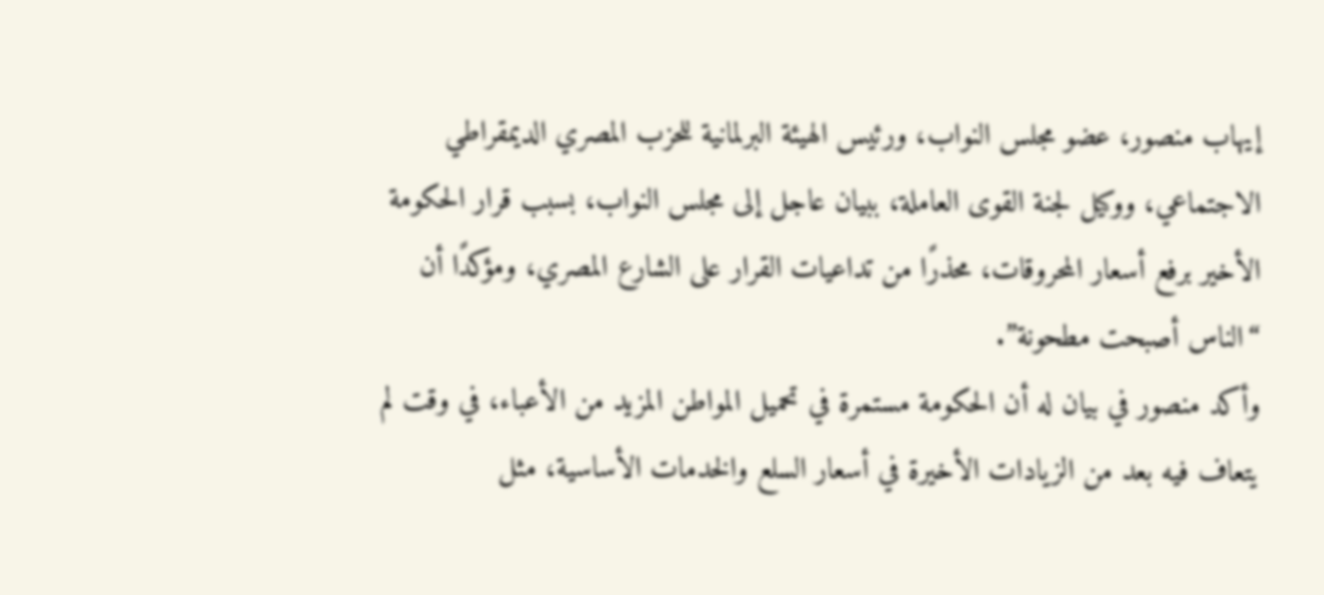إيهاب منصور، عضو مجلس النواب، ورئيس الهيئة البرلمانية للحزب المصري الديمقراطي الاجتماعي، ووكيل لجنة القوى العاملة، ببيان عاجل إلى مجلس النواب، بسبب قرار الحكومة الأخير برفع أسعار المحروقات، محذرًا من تداعيات القرار على الشارع المصري، ومؤكدًا أن “الناس أصبحت مطحونة”.
وأكد منصور في بيان له أن الحكومة مستمرة في تحميل المواطن المزيد من الأعباء، في وقت لم يتعاف فيه بعد من الزيادات الأخيرة في أسعار السلع والخدمات الأساسية، مثل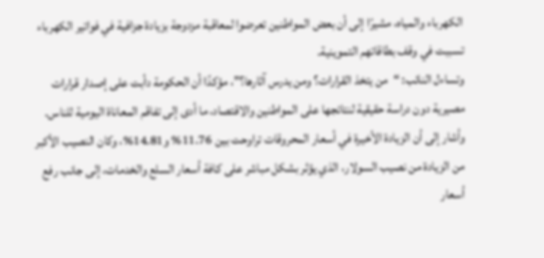الكهرباء والمياه، مشيرًا إلى أن بعض المواطنين تعرضوا لمعاقبة مزدوجة بزيادة جزافية في فواتير الكهرباء تسببت في وقف بطاقاتهم التموينية.
وتساءل النائب: “من يتخذ القرارات؟ ومن يدرس آثارها؟”، مؤكدًا أن الحكومة دأبت على إصدار قرارات مصيرية دون دراسة حقيقية لنتائجها على المواطنين والاقتصاد، ما أدى إلى تفاقم المعاناة اليومية للناس.
وأشار إلى أن الزيادة الأخيرة في أسعار المحروقات تراوحت بين 11.76% و14.81%، وكان النصيب الأكبر من الزيادة من نصيب السولار، الذي يؤثر بشكل مباشر على كافة أسعار السلع والخدمات، إلى جانب رفع أسعار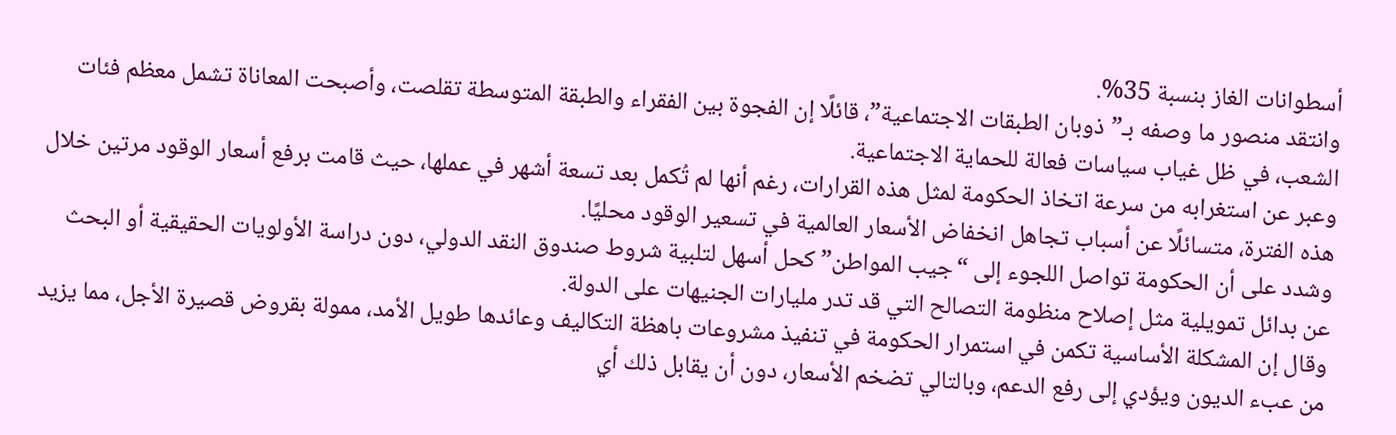أسطوانات الغاز بنسبة 35%.
وانتقد منصور ما وصفه بـ”ذوبان الطبقات الاجتماعية”، قائلًا إن الفجوة بين الفقراء والطبقة المتوسطة تقلصت، وأصبحت المعاناة تشمل معظم فئات الشعب، في ظل غياب سياسات فعالة للحماية الاجتماعية.
وعبر عن استغرابه من سرعة اتخاذ الحكومة لمثل هذه القرارات، رغم أنها لم تُكمل بعد تسعة أشهر في عملها، حيث قامت برفع أسعار الوقود مرتين خلال هذه الفترة، متسائلًا عن أسباب تجاهل انخفاض الأسعار العالمية في تسعير الوقود محليًا.
وشدد على أن الحكومة تواصل اللجوء إلى “جيب المواطن” كحل أسهل لتلبية شروط صندوق النقد الدولي، دون دراسة الأولويات الحقيقية أو البحث عن بدائل تمويلية مثل إصلاح منظومة التصالح التي قد تدر مليارات الجنيهات على الدولة.
وقال إن المشكلة الأساسية تكمن في استمرار الحكومة في تنفيذ مشروعات باهظة التكاليف وعائدها طويل الأمد، ممولة بقروض قصيرة الأجل، مما يزيد من عبء الديون ويؤدي إلى رفع الدعم، وبالتالي تضخم الأسعار، دون أن يقابل ذلك أي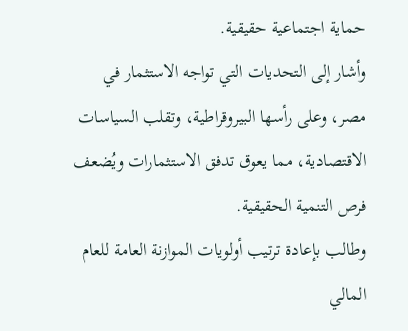حماية اجتماعية حقيقية.
وأشار إلى التحديات التي تواجه الاستثمار في مصر، وعلى رأسها البيروقراطية، وتقلب السياسات الاقتصادية، مما يعوق تدفق الاستثمارات ويُضعف فرص التنمية الحقيقية.
وطالب بإعادة ترتيب أولويات الموازنة العامة للعام المالي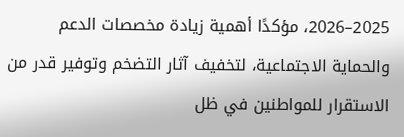2025–2026، مؤكدًا أهمية زيادة مخصصات الدعم والحماية الاجتماعية، لتخفيف آثار التضخم وتوفير قدر من الاستقرار للمواطنين في ظل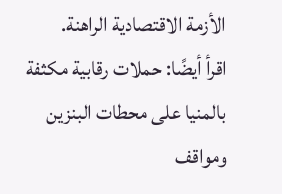الأزمة الاقتصادية الراهنة.
اقرأ أيضًا: حملات رقابية مكثفة بالمنيا على محطات البنزين ومواقف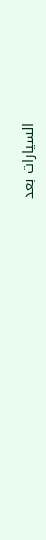السيارات بعد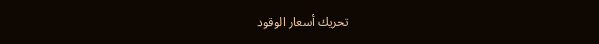تحريك أسعار الوقود